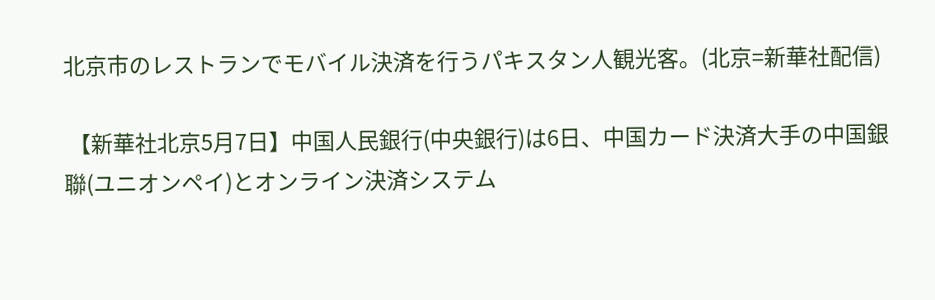北京市のレストランでモバイル決済を行うパキスタン人観光客。(北京=新華社配信)

 【新華社北京5月7日】中国人民銀行(中央銀行)は6日、中国カード決済大手の中国銀聯(ユニオンペイ)とオンライン決済システム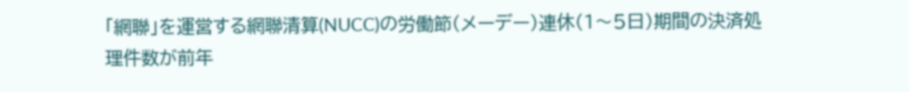「網聯」を運営する網聯清算(NUCC)の労働節(メーデー)連休(1〜5日)期間の決済処理件数が前年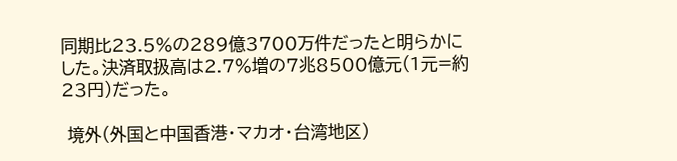同期比23.5%の289億3700万件だったと明らかにした。決済取扱高は2.7%増の7兆8500億元(1元=約23円)だった。

 境外(外国と中国香港・マカオ・台湾地区)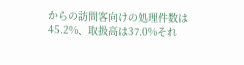からの訪問客向けの処理件数は45.2%、取扱高は37.0%それ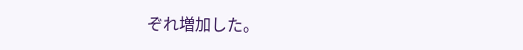ぞれ増加した。